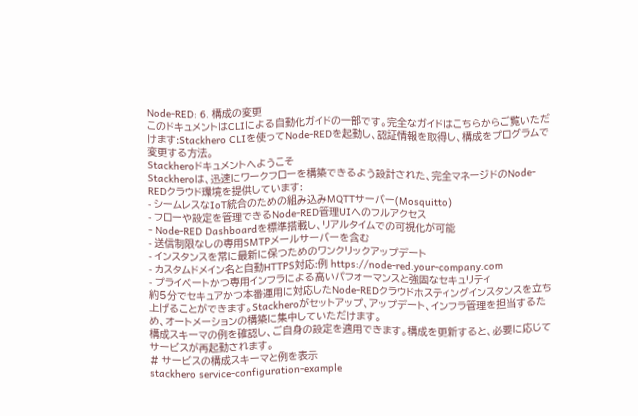Node-RED: 6. 構成の変更
このドキュメントはCLIによる自動化ガイドの一部です。完全なガイドはこちらからご覧いただけます:Stackhero CLIを使ってNode-REDを起動し、認証情報を取得し、構成をプログラムで変更する方法。
Stackheroドキュメントへようこそ
Stackheroは、迅速にワークフローを構築できるよう設計された、完全マネージドのNode-REDクラウド環境を提供しています:
- シームレスなIoT統合のための組み込みMQTTサーバー(Mosquitto)
- フローや設定を管理できるNode-RED管理UIへのフルアクセス
- Node-RED Dashboardを標準搭載し、リアルタイムでの可視化が可能
- 送信制限なしの専用SMTPメールサーバーを含む
- インスタンスを常に最新に保つためのワンクリックアップデート
- カスタムドメイン名と自動HTTPS対応:例 https://node-red.your-company.com
- プライベートかつ専用インフラによる高いパフォーマンスと強固なセキュリティ
約5分でセキュアかつ本番運用に対応したNode-REDクラウドホスティングインスタンスを立ち上げることができます。Stackheroがセットアップ、アップデート、インフラ管理を担当するため、オートメーションの構築に集中していただけます。
構成スキーマの例を確認し、ご自身の設定を適用できます。構成を更新すると、必要に応じてサービスが再起動されます。
# サービスの構成スキーマと例を表示
stackhero service-configuration-example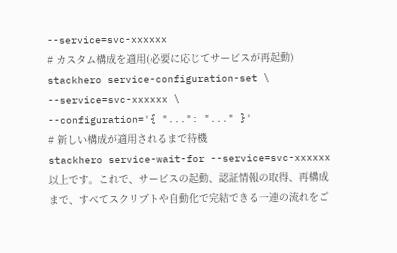--service=svc-xxxxxx
# カスタム構成を適用(必要に応じてサービスが再起動)
stackhero service-configuration-set \
--service=svc-xxxxxx \
--configuration='{ "...": "..." }'
# 新しい構成が適用されるまで待機
stackhero service-wait-for --service=svc-xxxxxx
以上です。これで、サービスの起動、認証情報の取得、再構成まで、すべてスクリプトや自動化で完結できる一連の流れをご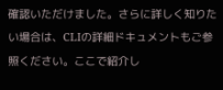確認いただけました。さらに詳しく知りたい場合は、CLIの詳細ドキュメントもご参照ください。ここで紹介し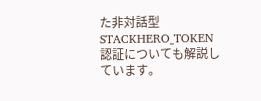た非対話型STACKHERO_TOKEN認証についても解説しています。